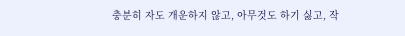충분히 자도 개운하지 않고, 아무것도 하기 싫고, 작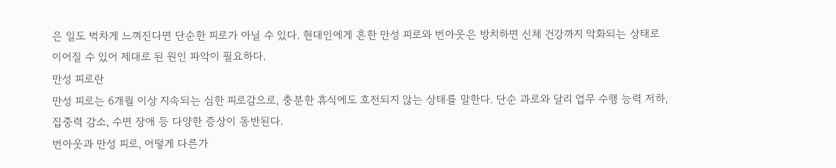은 일도 벅차게 느껴진다면 단순한 피로가 아닐 수 있다. 현대인에게 흔한 만성 피로와 번아웃은 방치하면 신체 건강까지 악화되는 상태로 이어질 수 있어 제대로 된 원인 파악이 필요하다.
만성 피로란
만성 피로는 6개월 이상 지속되는 심한 피로감으로, 충분한 휴식에도 호전되지 않는 상태를 말한다. 단순 과로와 달리 업무 수행 능력 저하, 집중력 감소, 수면 장애 등 다양한 증상이 동반된다.
번아웃과 만성 피로, 어떻게 다른가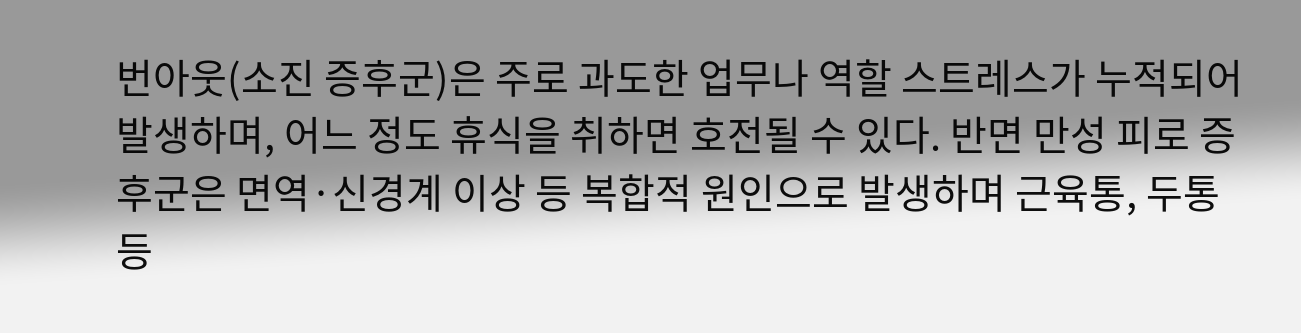번아웃(소진 증후군)은 주로 과도한 업무나 역할 스트레스가 누적되어 발생하며, 어느 정도 휴식을 취하면 호전될 수 있다. 반면 만성 피로 증후군은 면역·신경계 이상 등 복합적 원인으로 발생하며 근육통, 두통 등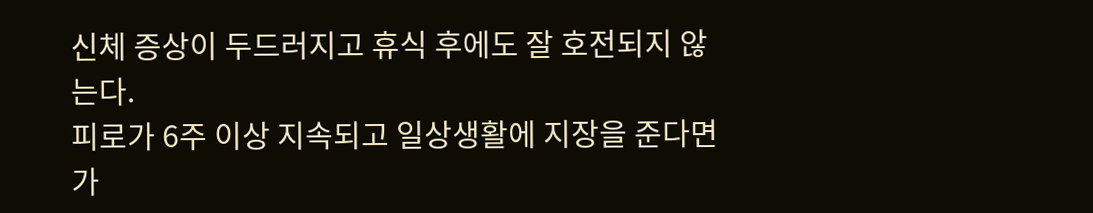신체 증상이 두드러지고 휴식 후에도 잘 호전되지 않는다.
피로가 6주 이상 지속되고 일상생활에 지장을 준다면 가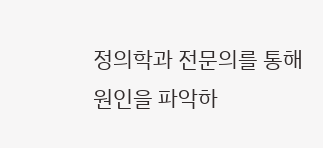정의학과 전문의를 통해 원인을 파악하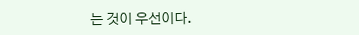는 것이 우선이다.